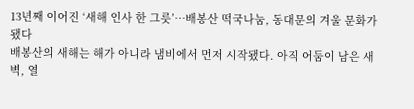13년째 이어진 ‘새해 인사 한 그릇’…배봉산 떡국나눔, 동대문의 겨울 문화가 됐다
배봉산의 새해는 해가 아니라 냄비에서 먼저 시작됐다. 아직 어둠이 남은 새벽, 열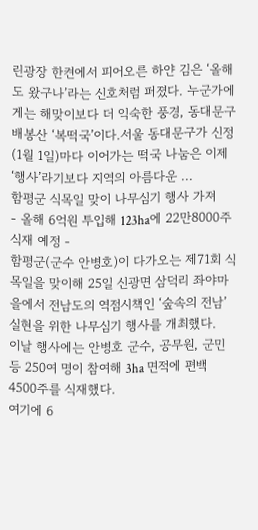린광장 한켠에서 피어오른 하얀 김은 ‘올해도 왔구나’라는 신호처럼 퍼졌다. 누군가에게는 해맞이보다 더 익숙한 풍경, 동대문구 배봉산 ‘복떡국’이다.서울 동대문구가 신정(1월 1일)마다 이어가는 떡국 나눔은 이제 ‘행사’라기보다 지역의 아름다운 ...
함평군 식목일 맞이 나무심기 행사 가져
- 올해 6억원 투입해 123ha에 22만8000주 식재 예정 -
함평군(군수 안병호)이 다가오는 제71회 식목일을 맞이해 25일 신광면 삼덕리 좌야마을에서 전남도의 역점시책인 ‘숲속의 전남’ 실현을 위한 나무심기 행사를 개최했다.
이날 행사에는 안병호 군수, 공무원, 군민 등 250여 명이 참여해 3ha 면적에 편백 4500주를 식재했다.
여기에 6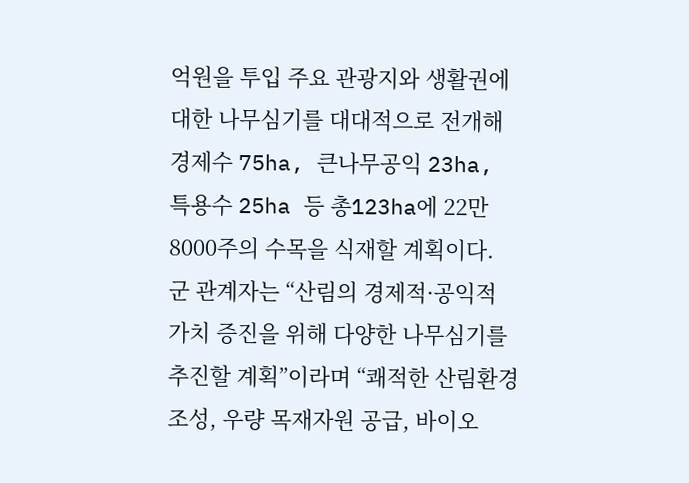억원을 투입 주요 관광지와 생활권에 대한 나무심기를 대대적으로 전개해 경제수 75ha, 큰나무공익 23ha, 특용수 25ha 등 총123ha에 22만8000주의 수목을 식재할 계획이다.
군 관계자는 “산림의 경제적·공익적 가치 증진을 위해 다양한 나무심기를 추진할 계획”이라며 “쾌적한 산림환경 조성, 우량 목재자원 공급, 바이오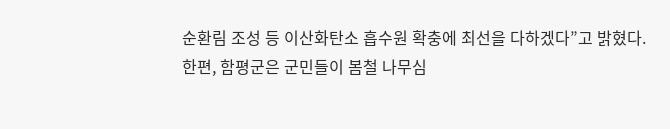순환림 조성 등 이산화탄소 흡수원 확충에 최선을 다하겠다”고 밝혔다.
한편, 함평군은 군민들이 봄철 나무심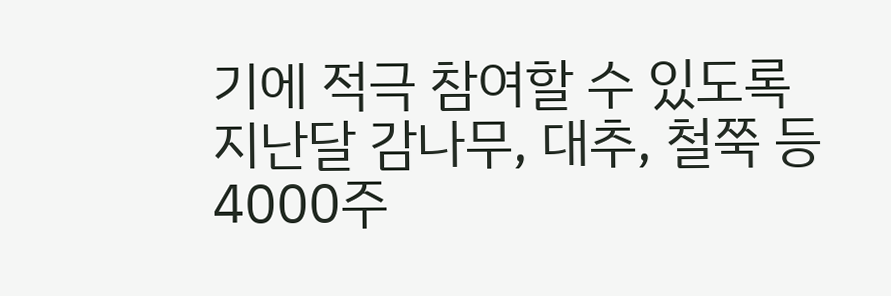기에 적극 참여할 수 있도록 지난달 감나무, 대추, 철쭉 등 4000주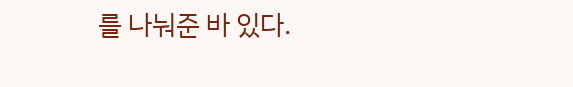를 나눠준 바 있다.